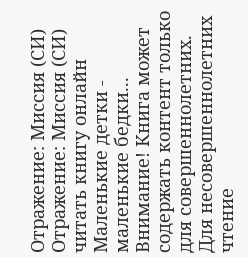Отражение: Миссия (СИ)
Отражение: Миссия (СИ) читать книгу онлайн
Маленькие детки - маленькие бедки...
Внимание! Книга может содержать контент только для совершеннолетних. Для несовершеннолетних чтение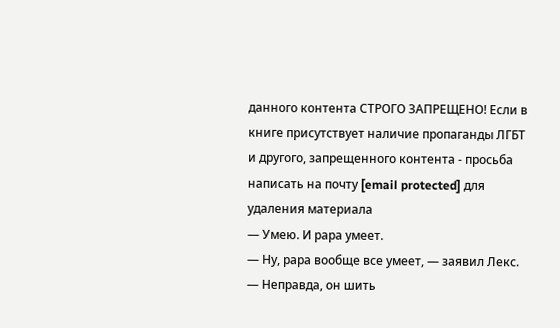данного контента СТРОГО ЗАПРЕЩЕНО! Если в книге присутствует наличие пропаганды ЛГБТ и другого, запрещенного контента - просьба написать на почту [email protected] для удаления материала
— Умею. И рара умеет.
— Ну, рара вообще все умеет, — заявил Лекс.
— Неправда, он шить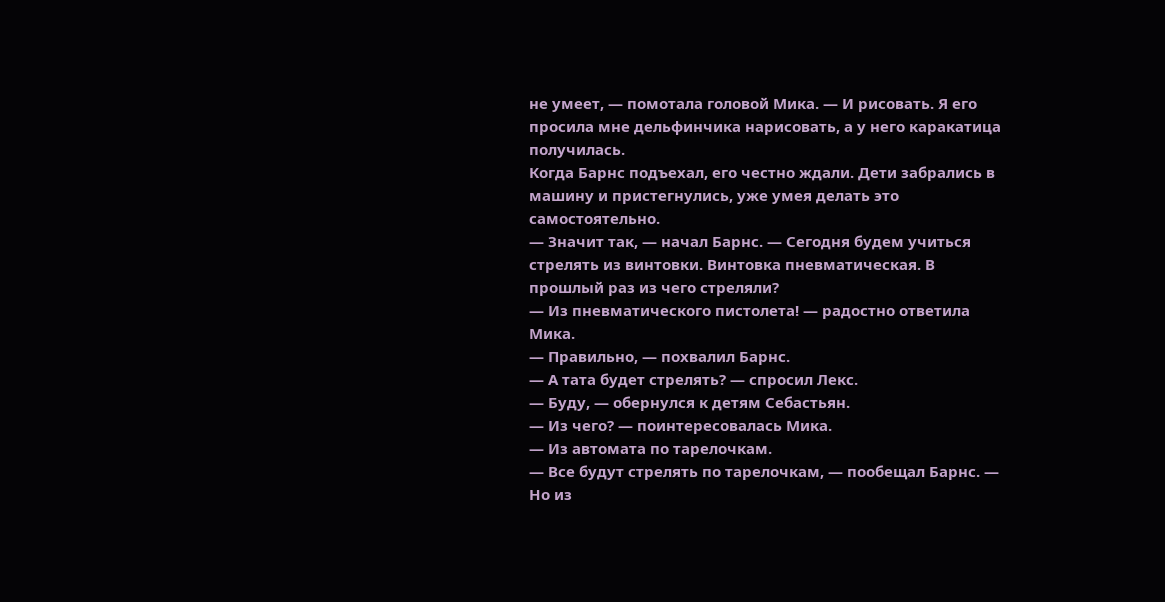не умеет, — помотала головой Мика. — И рисовать. Я его просила мне дельфинчика нарисовать, а у него каракатица получилась.
Когда Барнс подъехал, его честно ждали. Дети забрались в машину и пристегнулись, уже умея делать это самостоятельно.
— Значит так, — начал Барнс. — Сегодня будем учиться стрелять из винтовки. Винтовка пневматическая. В прошлый раз из чего стреляли?
— Из пневматического пистолета! — радостно ответила Мика.
— Правильно, — похвалил Барнс.
— А тата будет стрелять? — спросил Лекс.
— Буду, — обернулся к детям Себастьян.
— Из чего? — поинтересовалась Мика.
— Из автомата по тарелочкам.
— Все будут стрелять по тарелочкам, — пообещал Барнс. — Но из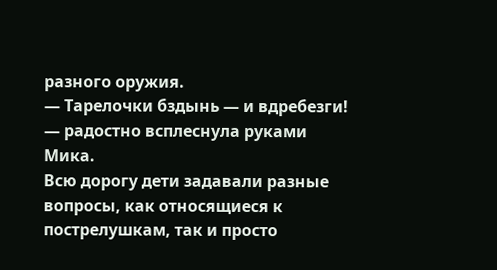разного оружия.
— Тарелочки бздынь — и вдребезги! — радостно всплеснула руками Мика.
Всю дорогу дети задавали разные вопросы, как относящиеся к пострелушкам, так и просто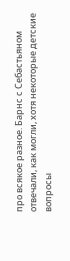про всякое разное. Барнс с Себастьяном отвечали, как могли, хотя некоторые детские вопросы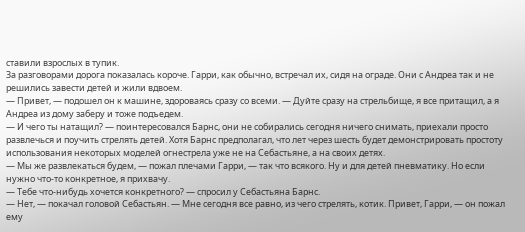ставили взрослых в тупик.
За разговорами дорога показалась короче. Гарри, как обычно, встречал их, сидя на ограде. Они с Андреа так и не решились завести детей и жили вдвоем.
— Привет, — подошел он к машине, здороваясь сразу со всеми. — Дуйте сразу на стрельбище, я все притащил, а я Андреа из дому заберу и тоже подъедем.
— И чего ты натащил? — поинтересовался Барнс, они не собирались сегодня ничего снимать, приехали просто развлечься и поучить стрелять детей. Хотя Барнс предполагал, что лет через шесть будет демонстрировать простоту использования некоторых моделей огнестрела уже не на Себастьяне, а на своих детях.
— Мы же развлекаться будем, — пожал плечами Гарри, — так что всякого. Ну и для детей пневматику. Но если нужно что-то конкретное, я прихвачу.
— Тебе что-нибудь хочется конкретного? — спросил у Себастьяна Барнс.
— Нет, — покачал головой Себастьян. — Мне сегодня все равно, из чего стрелять, котик. Привет, Гарри, — он пожал ему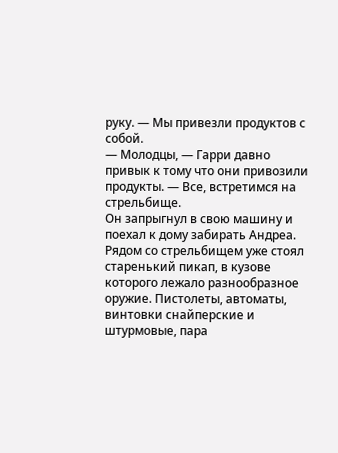руку. — Мы привезли продуктов с собой.
— Молодцы, — Гарри давно привык к тому что они привозили продукты. — Все, встретимся на стрельбище.
Он запрыгнул в свою машину и поехал к дому забирать Андреа.
Рядом со стрельбищем уже стоял старенький пикап, в кузове которого лежало разнообразное оружие. Пистолеты, автоматы, винтовки снайперские и штурмовые, пара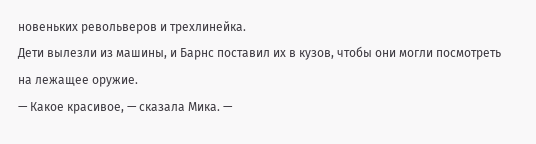новеньких револьверов и трехлинейка.
Дети вылезли из машины, и Барнс поставил их в кузов, чтобы они могли посмотреть на лежащее оружие.
— Какое красивое, — сказала Мика. —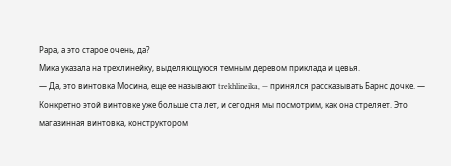Pара, а это старое очень, да?
Мика указала на трехлинейку, выделяющуюся темным деревом приклада и цевья.
— Да, это винтовка Мосина, еще ее называют trekhlineika, — принялся рассказывать Барнс дочке. — Конкретно этой винтовке уже больше ста лет, и сегодня мы посмотрим, как она стреляет. Это магазинная винтовка, конструктором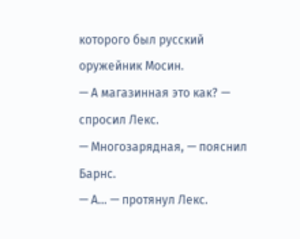которого был русский оружейник Мосин.
— А магазинная это как? — спросил Лекс.
— Многозарядная, — пояснил Барнс.
— А… — протянул Лекс.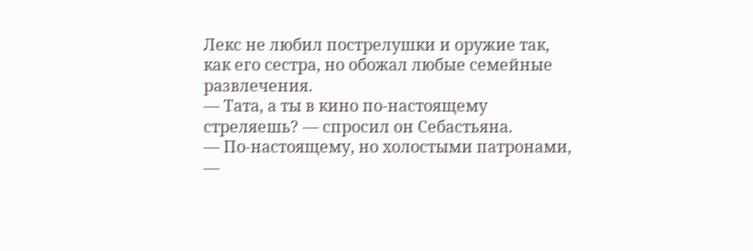Лекс не любил пострелушки и оружие так, как его сестра, но обожал любые семейные развлечения.
— Тата, а ты в кино по-настоящему стреляешь? — спросил он Себастьяна.
— По-настоящему, но холостыми патронами, —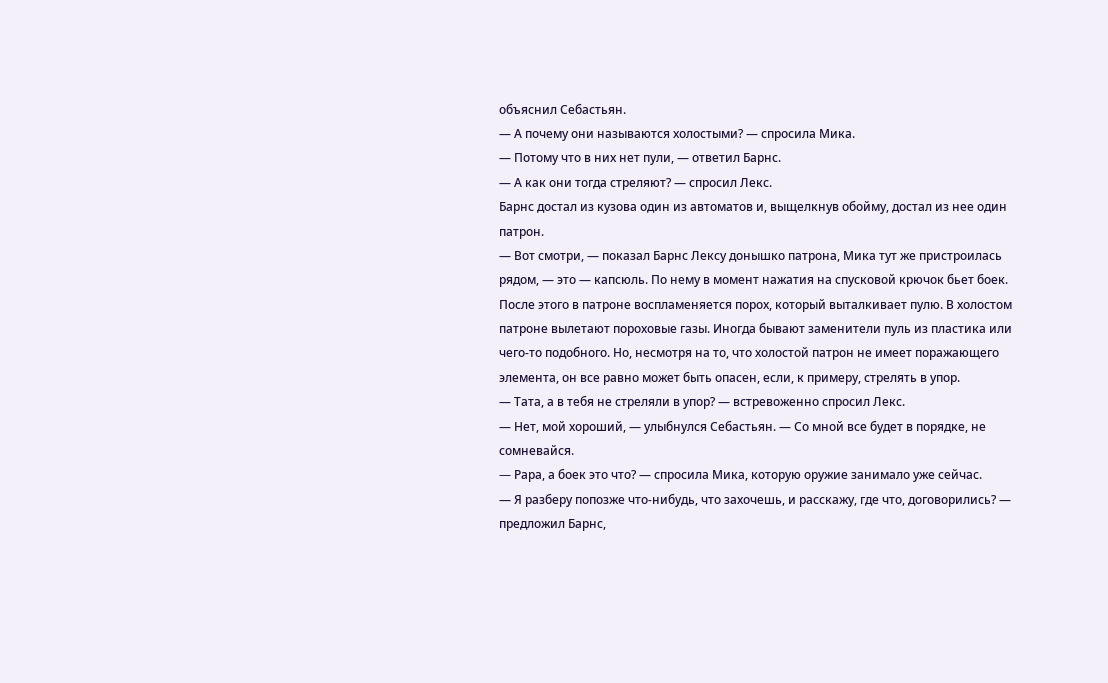объяснил Себастьян.
— А почему они называются холостыми? — спросила Мика.
— Потому что в них нет пули, — ответил Барнс.
— А как они тогда стреляют? — спросил Лекс.
Барнс достал из кузова один из автоматов и, выщелкнув обойму, достал из нее один патрон.
— Вот смотри, — показал Барнс Лексу донышко патрона, Мика тут же пристроилась рядом, — это — капсюль. По нему в момент нажатия на спусковой крючок бьет боек. После этого в патроне воспламеняется порох, который выталкивает пулю. В холостом патроне вылетают пороховые газы. Иногда бывают заменители пуль из пластика или чего-то подобного. Но, несмотря на то, что холостой патрон не имеет поражающего элемента, он все равно может быть опасен, если, к примеру, стрелять в упор.
— Тата, а в тебя не стреляли в упор? — встревоженно спросил Лекс.
— Нет, мой хороший, — улыбнулся Себастьян. — Со мной все будет в порядке, не сомневайся.
— Pара, а боек это что? — спросила Мика, которую оружие занимало уже сейчас.
— Я разберу попозже что-нибудь, что захочешь, и расскажу, где что, договорились? — предложил Барнс,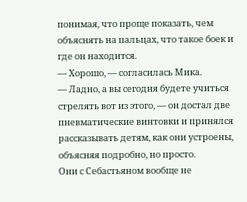понимая, что проще показать, чем объяснять на пальцах, что такое боек и где он находится.
— Хорошо, — согласилась Мика.
— Ладно, а вы сегодня будете учиться стрелять вот из этого, — он достал две пневматические винтовки и принялся рассказывать детям, как они устроены, объясняя подробно, но просто.
Они с Себастьяном вообще не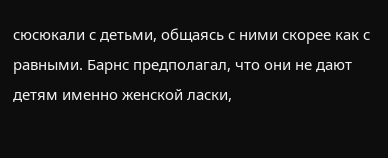сюсюкали с детьми, общаясь с ними скорее как с равными. Барнс предполагал, что они не дают детям именно женской ласки,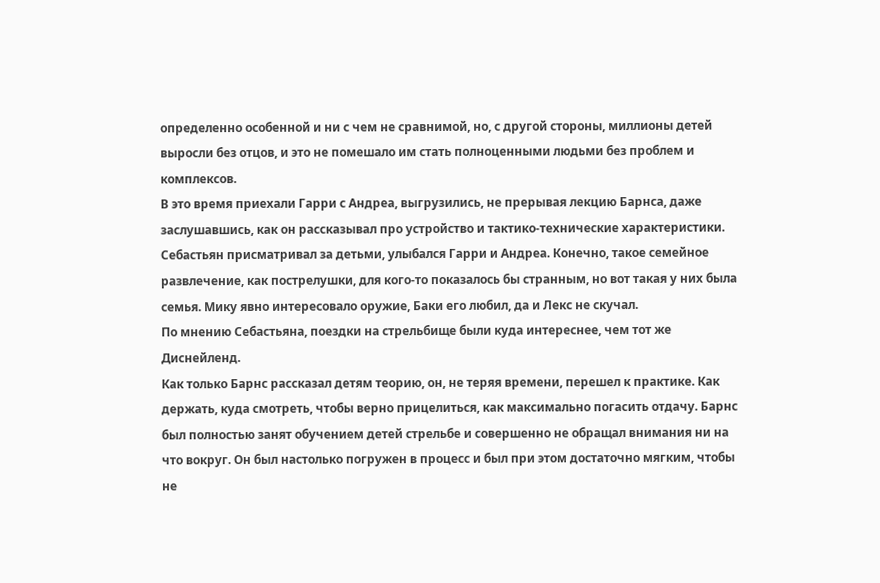определенно особенной и ни с чем не сравнимой, но, с другой стороны, миллионы детей выросли без отцов, и это не помешало им стать полноценными людьми без проблем и комплексов.
В это время приехали Гарри с Андреа, выгрузились, не прерывая лекцию Барнса, даже заслушавшись, как он рассказывал про устройство и тактико-технические характеристики.
Себастьян присматривал за детьми, улыбался Гарри и Андреа. Конечно, такое семейное развлечение, как пострелушки, для кого-то показалось бы странным, но вот такая у них была семья. Мику явно интересовало оружие, Баки его любил, да и Лекс не скучал.
По мнению Себастьяна, поездки на стрельбище были куда интереснее, чем тот же Диснейленд.
Как только Барнс рассказал детям теорию, он, не теряя времени, перешел к практике. Как держать, куда смотреть, чтобы верно прицелиться, как максимально погасить отдачу. Барнс был полностью занят обучением детей стрельбе и совершенно не обращал внимания ни на что вокруг. Он был настолько погружен в процесс и был при этом достаточно мягким, чтобы не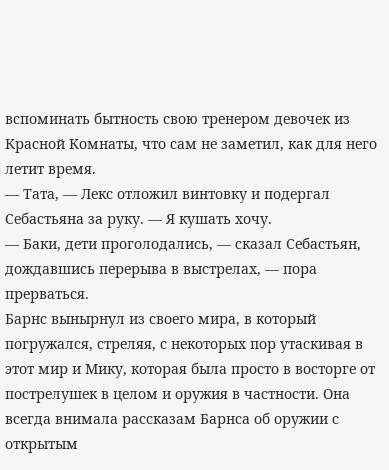вспоминать бытность свою тренером девочек из Красной Комнаты, что сам не заметил, как для него летит время.
— Тата, — Лекс отложил винтовку и подергал Себастьяна за руку. — Я кушать хочу.
— Баки, дети проголодались, — сказал Себастьян, дождавшись перерыва в выстрелах, — пора прерваться.
Барнс вынырнул из своего мира, в который погружался, стреляя, с некоторых пор утаскивая в этот мир и Мику, которая была просто в восторге от пострелушек в целом и оружия в частности. Она всегда внимала рассказам Барнса об оружии с открытым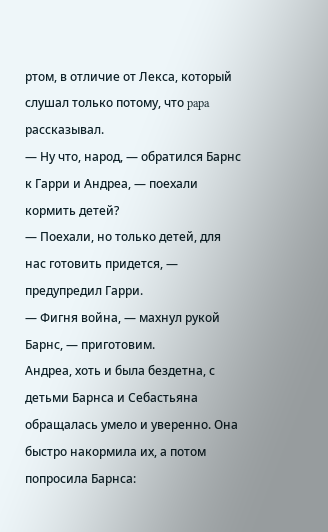ртом, в отличие от Лекса, который слушал только потому, что papa рассказывал.
— Ну что, народ, — обратился Барнс к Гарри и Андреа, — поехали кормить детей?
— Поехали, но только детей, для нас готовить придется, — предупредил Гарри.
— Фигня война, — махнул рукой Барнс, — приготовим.
Андреа, хоть и была бездетна, с детьми Барнса и Себастьяна обращалась умело и уверенно. Она быстро накормила их, а потом попросила Барнса: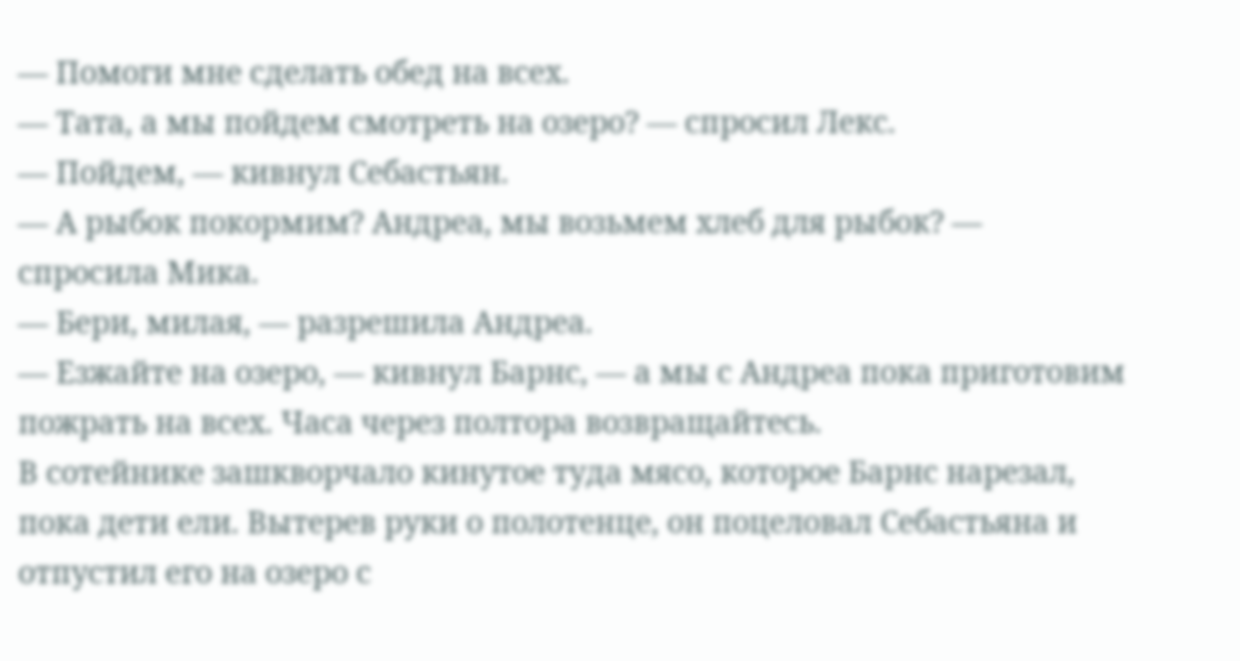— Помоги мне сделать обед на всех.
— Тата, а мы пойдем смотреть на озеро? — спросил Лекс.
— Пойдем, — кивнул Себастьян.
— А рыбок покормим? Андреа, мы возьмем хлеб для рыбок? — спросила Мика.
— Бери, милая, — разрешила Андреа.
— Езжайте на озеро, — кивнул Барнс, — а мы с Андреа пока приготовим пожрать на всех. Часа через полтора возвращайтесь.
В сотейнике зашкворчало кинутое туда мясо, которое Барнс нарезал, пока дети ели. Вытерев руки о полотенце, он поцеловал Себастьяна и отпустил его на озеро с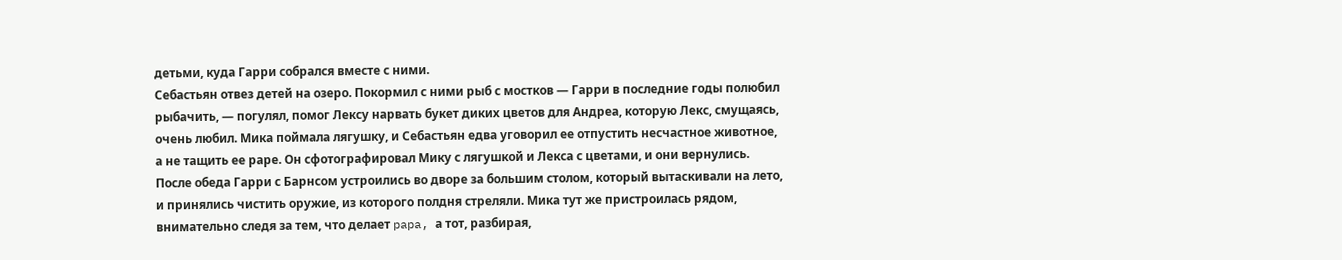детьми, куда Гарри собрался вместе с ними.
Себастьян отвез детей на озеро. Покормил с ними рыб с мостков — Гарри в последние годы полюбил рыбачить, — погулял, помог Лексу нарвать букет диких цветов для Андреа, которую Лекс, смущаясь, очень любил. Мика поймала лягушку, и Себастьян едва уговорил ее отпустить несчастное животное, а не тащить ее раре. Он сфотографировал Мику с лягушкой и Лекса с цветами, и они вернулись.
После обеда Гарри с Барнсом устроились во дворе за большим столом, который вытаскивали на лето, и принялись чистить оружие, из которого полдня стреляли. Мика тут же пристроилась рядом, внимательно следя за тем, что делает papa, а тот, разбирая,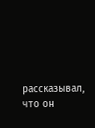рассказывал, что он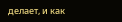делает, и как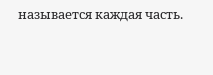называется каждая часть.